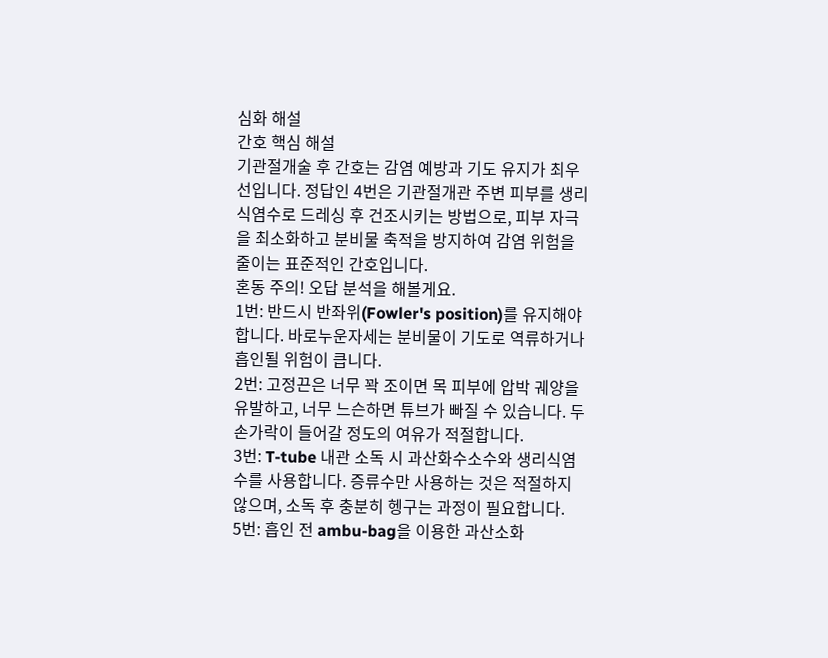심화 해설
간호 핵심 해설
기관절개술 후 간호는 감염 예방과 기도 유지가 최우선입니다. 정답인 4번은 기관절개관 주변 피부를 생리식염수로 드레싱 후 건조시키는 방법으로, 피부 자극을 최소화하고 분비물 축적을 방지하여 감염 위험을 줄이는 표준적인 간호입니다.
혼동 주의! 오답 분석을 해볼게요.
1번: 반드시 반좌위(Fowler's position)를 유지해야 합니다. 바로누운자세는 분비물이 기도로 역류하거나 흡인될 위험이 큽니다.
2번: 고정끈은 너무 꽉 조이면 목 피부에 압박 궤양을 유발하고, 너무 느슨하면 튜브가 빠질 수 있습니다. 두 손가락이 들어갈 정도의 여유가 적절합니다.
3번: T-tube 내관 소독 시 과산화수소수와 생리식염수를 사용합니다. 증류수만 사용하는 것은 적절하지 않으며, 소독 후 충분히 헹구는 과정이 필요합니다.
5번: 흡인 전 ambu-bag을 이용한 과산소화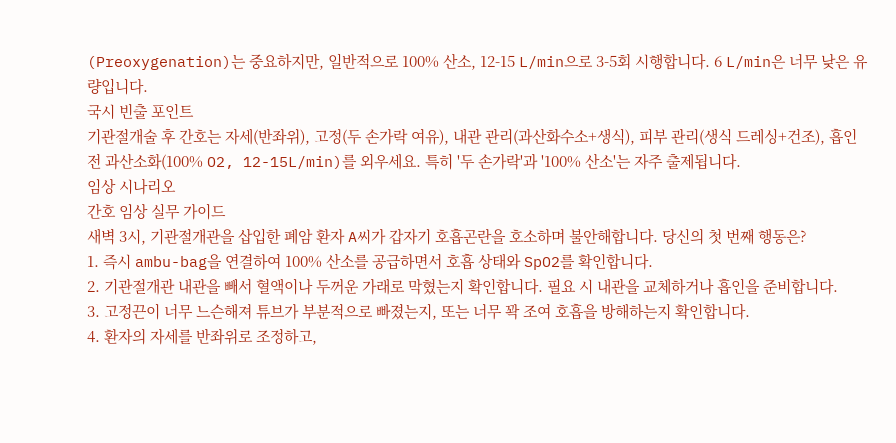(Preoxygenation)는 중요하지만, 일반적으로 100% 산소, 12-15 L/min으로 3-5회 시행합니다. 6 L/min은 너무 낮은 유량입니다.
국시 빈출 포인트
기관절개술 후 간호는 자세(반좌위), 고정(두 손가락 여유), 내관 관리(과산화수소+생식), 피부 관리(생식 드레싱+건조), 흡인 전 과산소화(100% O2, 12-15L/min)를 외우세요. 특히 '두 손가락'과 '100% 산소'는 자주 출제됩니다.
임상 시나리오
간호 임상 실무 가이드
새벽 3시, 기관절개관을 삽입한 폐암 환자 A씨가 갑자기 호흡곤란을 호소하며 불안해합니다. 당신의 첫 번째 행동은?
1. 즉시 ambu-bag을 연결하여 100% 산소를 공급하면서 호흡 상태와 SpO2를 확인합니다.
2. 기관절개관 내관을 빼서 혈액이나 두꺼운 가래로 막혔는지 확인합니다. 필요 시 내관을 교체하거나 흡인을 준비합니다.
3. 고정끈이 너무 느슨해져 튜브가 부분적으로 빠졌는지, 또는 너무 꽉 조여 호흡을 방해하는지 확인합니다.
4. 환자의 자세를 반좌위로 조정하고,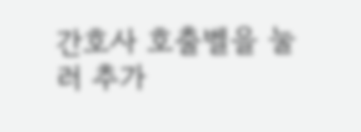간호사 호출벨을 눌러 추가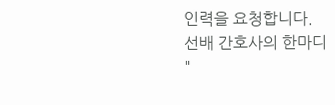인력을 요청합니다.
선배 간호사의 한마디
"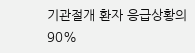기관절개 환자 응급상황의 90%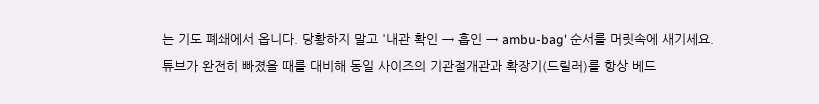는 기도 폐쇄에서 옵니다. 당황하지 말고 '내관 확인 → 흡인 → ambu-bag' 순서를 머릿속에 새기세요. 튜브가 완전히 빠졌을 때를 대비해 동일 사이즈의 기관절개관과 확장기(드릴러)를 항상 베드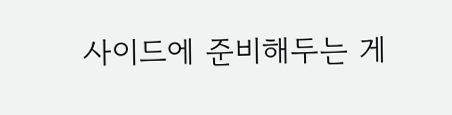사이드에 준비해두는 게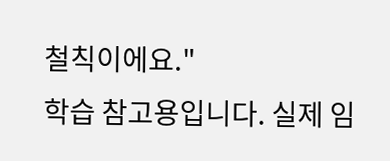철칙이에요."
학습 참고용입니다. 실제 임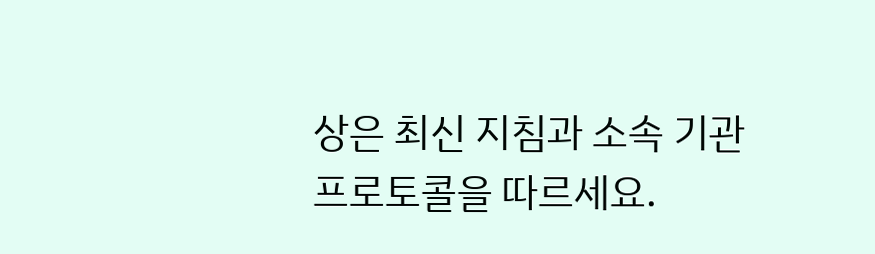상은 최신 지침과 소속 기관 프로토콜을 따르세요.